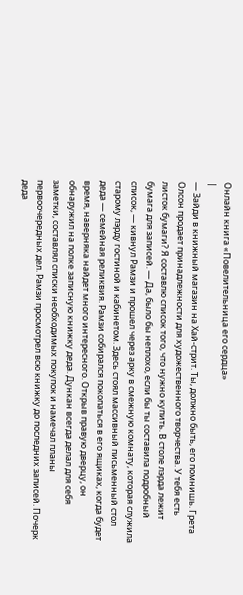Онлайн книга «Повелительница его сердца»
|
— Зайди в книжный магазин на Хай-стрит. Ты, должно быть, его помнишь. Грета Олсон продает принадлежности для художественного творчества. У тебя есть листок бумаги? Я составлю список того, что нужно купить. В столе лэрда лежит бумага для записей. — Да, было бы неплохо, если бы ты составила подробный список, — кивнул Рамзи и прошел через арку в смежную комнату, которая служила старому лэрду гостиной и кабинетом. Здесь стоял массивный письменный стол деда — семейная реликвия. Рамзи собирался покопаться в его ящиках, когда будет время, наверняка найдет много интересного. Открыв правую дверцу, он обнаружил на полке записную книжку деда. Дункан всегда делал для себя заметки, составлял списки необходимых покупок и намечал планы первоочередных дел. Рамзи просмотрел всю книжку до последних записей. Почерк деда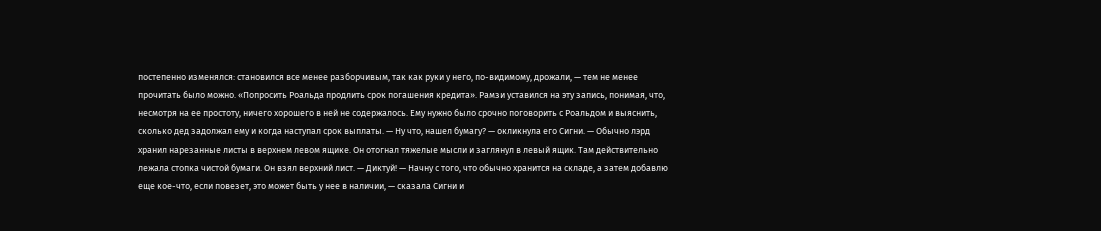постепенно изменялся: становился все менее разборчивым, так как руки у него, по-видимому, дрожали, — тем не менее прочитать было можно. «Попросить Роальда продлить срок погашения кредита». Рамзи уставился на эту запись, понимая, что, несмотря на ее простоту, ничего хорошего в ней не содержалось. Ему нужно было срочно поговорить с Роальдом и выяснить, сколько дед задолжал ему и когда наступал срок выплаты. — Ну что, нашел бумагу? — окликнула его Сигни. — Обычно лэрд хранил нарезанные листы в верхнем левом ящике. Он отогнал тяжелые мысли и заглянул в левый ящик. Там действительно лежала стопка чистой бумаги. Он взял верхний лист. — Диктуй! — Начну с того, что обычно хранится на складе, а затем добавлю еще кое-что, если повезет, это может быть у нее в наличии, — сказала Сигни и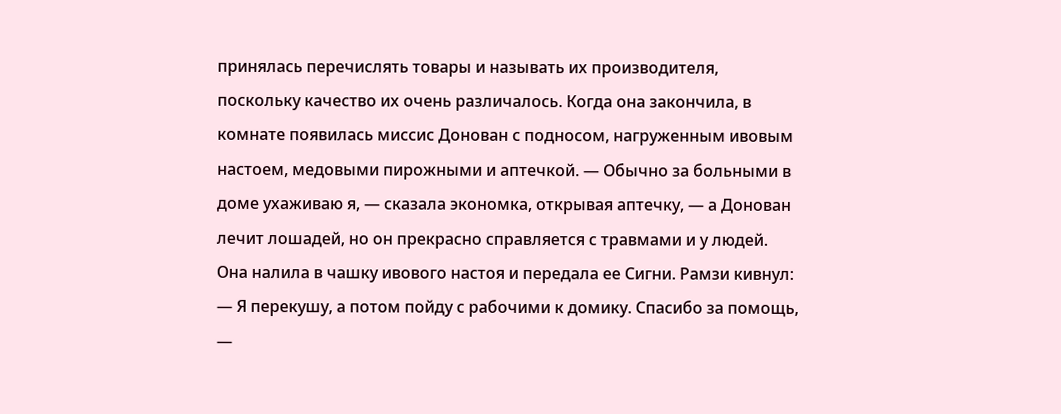принялась перечислять товары и называть их производителя, поскольку качество их очень различалось. Когда она закончила, в комнате появилась миссис Донован с подносом, нагруженным ивовым настоем, медовыми пирожными и аптечкой. — Обычно за больными в доме ухаживаю я, — сказала экономка, открывая аптечку, — а Донован лечит лошадей, но он прекрасно справляется с травмами и у людей. Она налила в чашку ивового настоя и передала ее Сигни. Рамзи кивнул: — Я перекушу, а потом пойду с рабочими к домику. Спасибо за помощь, —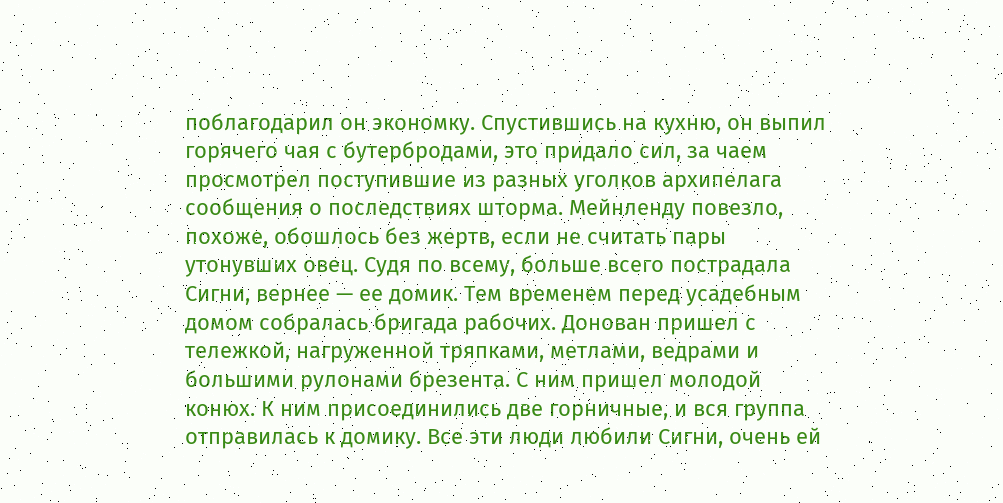поблагодарил он экономку. Спустившись на кухню, он выпил горячего чая с бутербродами, это придало сил, за чаем просмотрел поступившие из разных уголков архипелага сообщения о последствиях шторма. Мейнленду повезло, похоже, обошлось без жертв, если не считать пары утонувших овец. Судя по всему, больше всего пострадала Сигни, вернее — ее домик. Тем временем перед усадебным домом собралась бригада рабочих. Донован пришел с тележкой, нагруженной тряпками, метлами, ведрами и большими рулонами брезента. С ним пришел молодой конюх. К ним присоединились две горничные, и вся группа отправилась к домику. Все эти люди любили Сигни, очень ей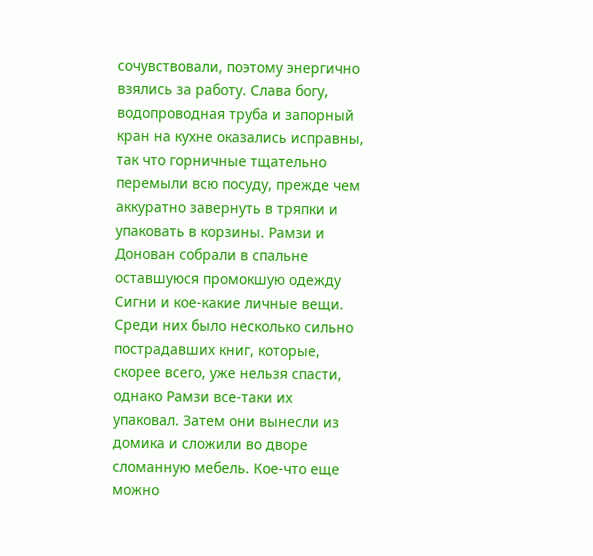сочувствовали, поэтому энергично взялись за работу. Слава богу, водопроводная труба и запорный кран на кухне оказались исправны, так что горничные тщательно перемыли всю посуду, прежде чем аккуратно завернуть в тряпки и упаковать в корзины. Рамзи и Донован собрали в спальне оставшуюся промокшую одежду Сигни и кое-какие личные вещи. Среди них было несколько сильно пострадавших книг, которые, скорее всего, уже нельзя спасти, однако Рамзи все-таки их упаковал. Затем они вынесли из домика и сложили во дворе сломанную мебель. Кое-что еще можно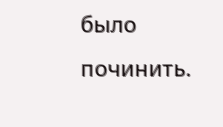было починить.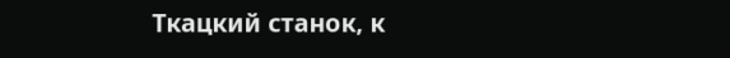Ткацкий станок, к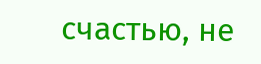счастью, не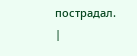пострадал. |